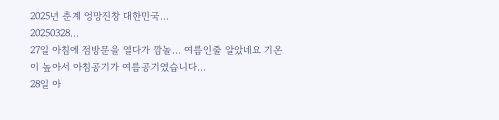2025년 춘계 엉망진창 대한민국...
20250328...
27일 아침에 점방문을 열다가 깜놀... 여름인줄 알았네요 기온이 높아서 아침공기가 여름공기였습니다...
28일 아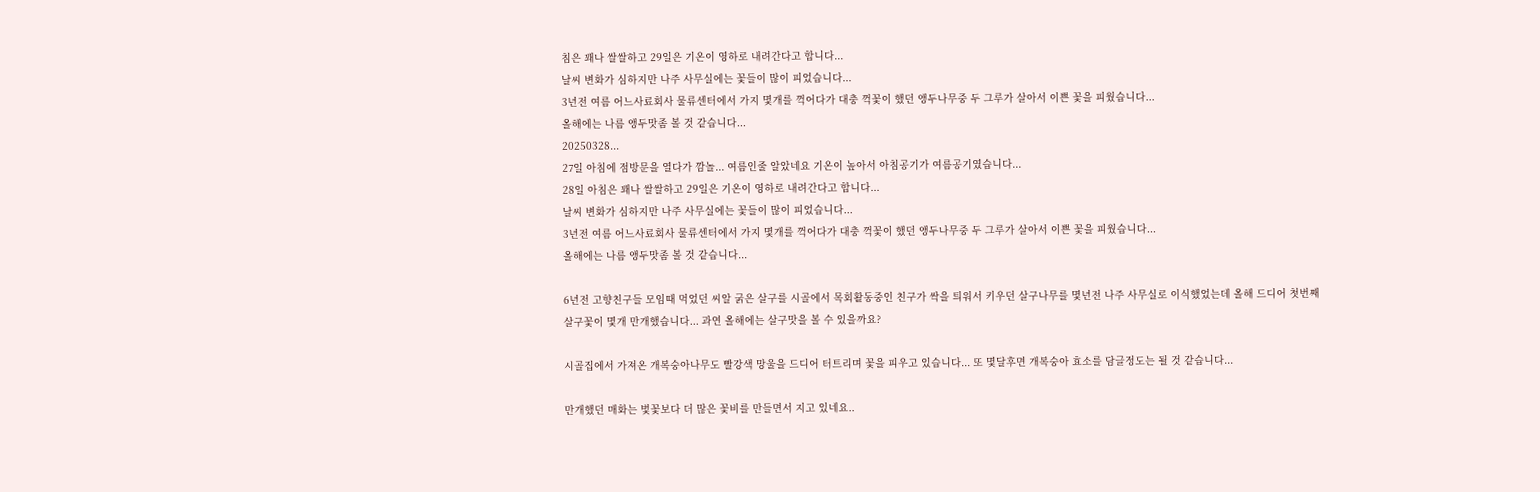침은 꽤나 쌀쌀하고 29일은 기온이 영하로 내려간다고 합니다...
날씨 변화가 심하지만 나주 사무실에는 꽃들이 많이 피었습니다...
3년전 여름 어느사료회사 물류센터에서 가지 몇개를 꺽어다가 대충 꺽꽃이 했던 앵두나무중 두 그루가 살아서 이쁜 꽃을 피웠습니다...
올해에는 나름 앵두맛좀 볼 것 같습니다...
20250328...
27일 아침에 점방문을 열다가 깜놀... 여름인줄 알았네요 기온이 높아서 아침공기가 여름공기였습니다...
28일 아침은 꽤나 쌀쌀하고 29일은 기온이 영하로 내려간다고 합니다...
날씨 변화가 심하지만 나주 사무실에는 꽃들이 많이 피었습니다...
3년전 여름 어느사료회사 물류센터에서 가지 몇개를 꺽어다가 대충 꺽꽃이 했던 앵두나무중 두 그루가 살아서 이쁜 꽃을 피웠습니다...
올해에는 나름 앵두맛좀 볼 것 같습니다...

6년전 고향친구들 모임때 먹었던 씨알 굵은 살구를 시골에서 목회활동중인 친구가 싹을 틔워서 키우던 살구나무를 몇년전 나주 사무실로 이식했었는데 올해 드디어 첫번째 살구꽃이 몇개 만개했습니다... 과연 올해에는 살구맛을 볼 수 있을까요?

시골집에서 가져온 개복숭아나무도 빨강색 망울을 드디어 터트리며 꽃을 피우고 있습니다... 또 몇달후면 개복숭아 효소를 담글정도는 될 것 같습니다...

만개했던 매화는 벛꽃보다 더 많은 꽃비를 만들면서 지고 있네요..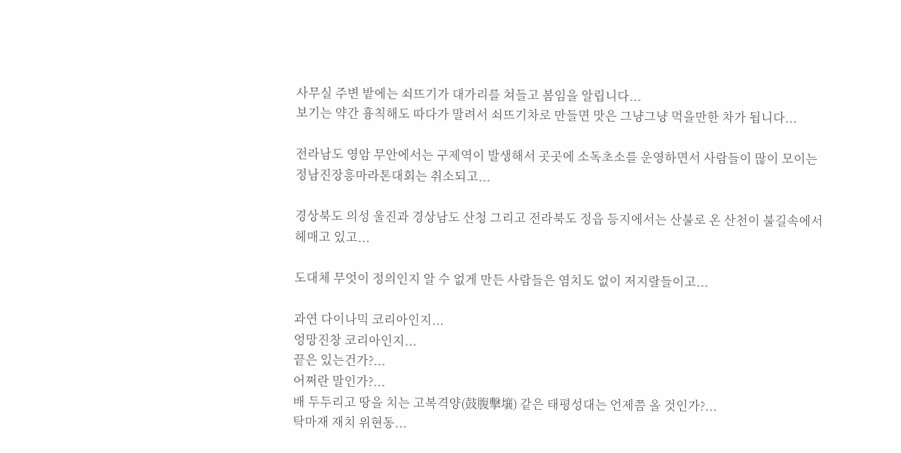사무실 주변 밭에는 쇠뜨기가 대가리를 쳐들고 봄임을 알립니다...
보기는 약간 흉칙해도 따다가 말려서 쇠뜨기차로 만들면 맛은 그냥그냥 먹을만한 차가 됩니다...

전라남도 영암 무안에서는 구제역이 발생해서 곳곳에 소독초소를 운영하면서 사람들이 많이 모이는 정남진장흥마라톤대회는 취소되고...

경상북도 의성 울진과 경상남도 산청 그리고 전라북도 정읍 등지에서는 산불로 온 산천이 불길속에서 헤매고 있고...

도대체 무엇이 정의인지 알 수 없게 만든 사람들은 염치도 없이 저지랄들이고...

과연 다이나믹 코리아인지...
엉망진창 코리아인지...
끝은 있는건가?...
어쩌란 말인가?...
배 두두리고 땅을 치는 고복격양(鼓腹擊壤) 같은 태평성대는 언제쯤 올 것인가?...
탁마재 재치 위현동...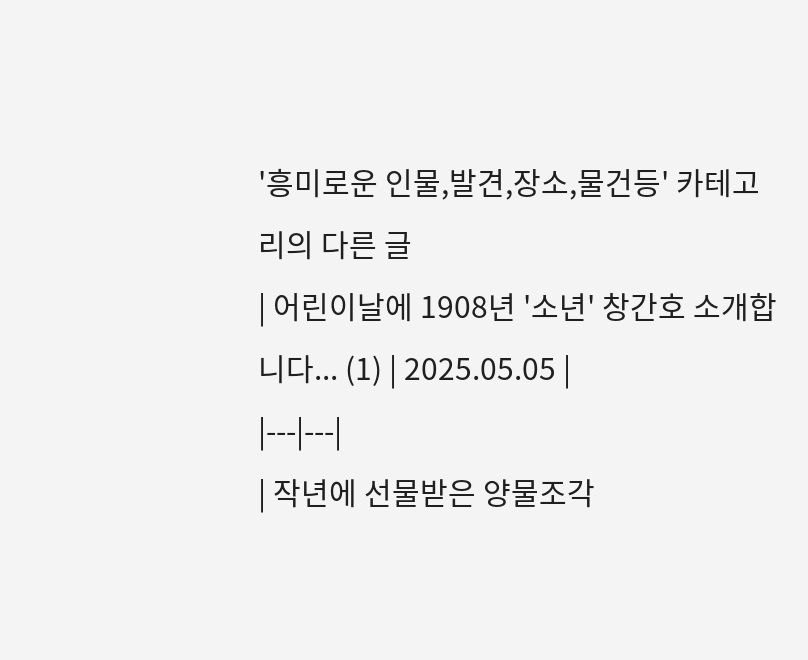'흥미로운 인물,발견,장소,물건등' 카테고리의 다른 글
| 어린이날에 1908년 '소년' 창간호 소개합니다... (1) | 2025.05.05 |
|---|---|
| 작년에 선물받은 양물조각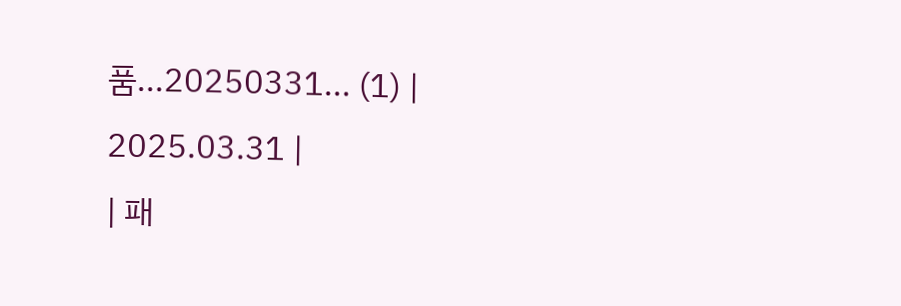품...20250331... (1) | 2025.03.31 |
| 패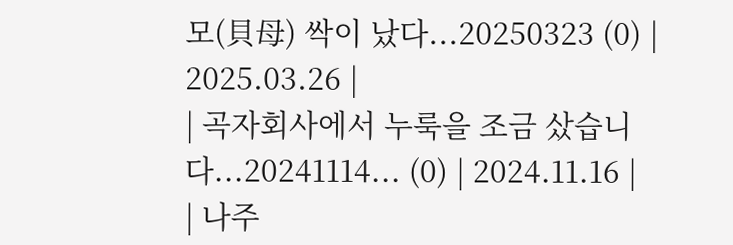모(貝母) 싹이 났다...20250323 (0) | 2025.03.26 |
| 곡자회사에서 누룩을 조금 샀습니다...20241114... (0) | 2024.11.16 |
| 나주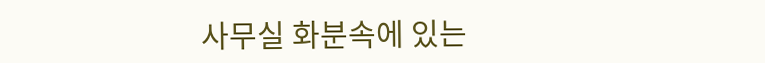사무실 화분속에 있는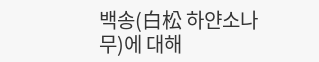백송(白松 하얀소나무)에 대해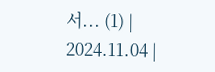서... (1) | 2024.11.04 |